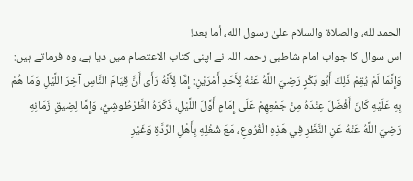الحمد لله، والصلاة والسلام علىٰ رسول الله، أما بعد!
اس سوال کا جواب امام شاطبی رحمہ اللہ نے اپنی کتاب الاعتصام میں دیا ہے، وہ فرماتے ہیں:
وَإِنَّمَا لَمْ يُقِمْ ذَلِكَ أَبُو بَكْرٍ رَضِيَ اللَّهُ عَنْهُ لِأَحَدِ أَمْرَيْنِ: إِمَّا لِأَنَّهُ رَأَى أَنَّ قِيَامَ النَّاسِ آخِرَ اللَّيْلِ وَمَا هُمْ بِهِ عَلَيْهِ كَانَ أَفْضَلَ عِنْدَهُ مِنْ جَمْعِهِمْ عَلَى إِمَامٍ أَوَّلَ اللَّيْلِ، ذَكَرَهُ الطَّرْطُوشِيُّ، وَإِمَّا لِضِيقِ زَمَانِهِ رَضِيَ اللَّهُ عَنْهُ عَنِ النَّظَرِ فِي هَذِهِ الْفُرُوعِ، مَعَ شُغْلِهِ بِأَهْلِ الرِّدَّةِ وَغَيْرِ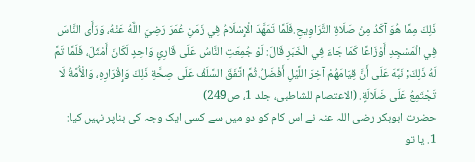ذَلِكَ مِمَّا هُوَ آكَدُ مِنْ صَلَاةِ التَّرَاوِيحِ.فَلَمَّا تَمَهَّدَ الْإِسْلَامُ فِي زَمَنِ عُمَرَ رَضِيَ اللَّهُ عَنْهُ، وَرَأَى النَّاسَ فِي الْمَسْجِدِ أَوْزَاعًا كَمَا جَاءَ فِي الْخَبَرِ قَالَ: لَوْ جُمِعَتِ النَّاسُ عَلَى قَارِئٍ وَاحِدٍ لَكَانَ أَمْثَلَ، فَلَمَّا تَمَّ لَهُ ذَلِكَ; نَبَّهَ عَلَى أَنَّ قِيَامَهُمْ آخِرَ اللَّيْلِ أَفْضَلُ.ثُمَّ اتَّفَقَ السَّلَفُ عَلَى صِحَّةِ ذَلِكَ وَإِقْرَارِهِ، وَالْأُمَّةُ لَا تَجْتَمِعُ عَلَى ضَلَالَةٍ. (الاعتصام للشاطبی، جلد 1، ص249)
حضرت ابوبکر رضی اللہ عنہ نے اس کام کو دو میں سے کسی ایک وجہ کی بناپر نہیں کیا:
1. یا تو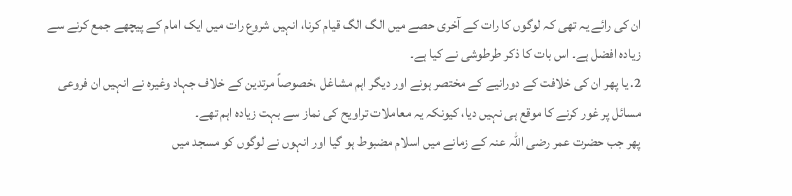ان کی رائے یہ تھی کہ لوگوں کا رات کے آخری حصے میں الگ الگ قیام کرنا، انہیں شروع رات میں ایک امام کے پیچھے جمع کرنے سے زیادہ افضل ہے۔ اس بات کا ذکر طرطوشی نے کیا ہے۔
2. یا پھر ان کی خلافت کے دورانیے کے مختصر ہونے اور دیگر اہم مشاغل ،خصوصاً مرتدین کے خلاف جہاد وغیرہ نے انہیں ان فروعی مسائل پر غور کرنے کا موقع ہی نہیں دیا، کیونکہ یہ معاملات تراویح کی نماز سے بہت زیادہ اہم تھے۔
پھر جب حضرت عمر رضی اللہ عنہ کے زمانے میں اسلام مضبوط ہو گیا اور انہوں نے لوگوں کو مسجد میں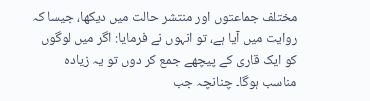مختلف جماعتوں اور منتشر حالت میں دیکھا، جیسا کہ روایت میں آیا ہے، تو انہوں نے فرمایا: اگر میں لوگوں کو ایک قاری کے پیچھے جمع کر دوں تو یہ زیادہ مناسب ہوگا۔ چنانچہ جب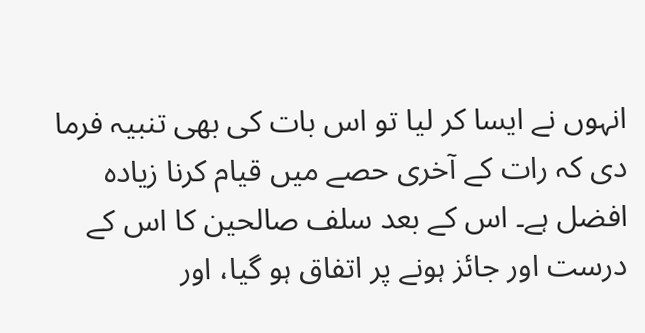انہوں نے ایسا کر لیا تو اس بات کی بھی تنبیہ فرما دی کہ رات کے آخری حصے میں قیام کرنا زیادہ افضل ہے۔ اس کے بعد سلف صالحین کا اس کے درست اور جائز ہونے پر اتفاق ہو گیا، اور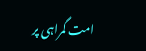امت گمراہی پر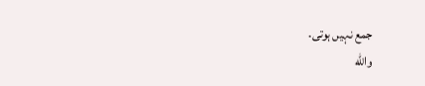جمع نہیں ہوتی۔
والله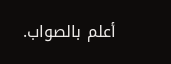أعلم بالصواب.